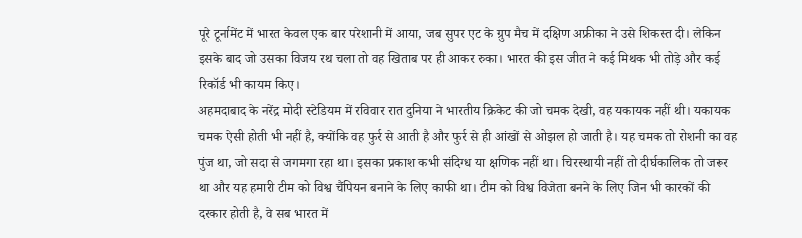पूरे टूर्नामेंट में भारत केवल एक बार परेशानी में आया, जब सुपर एट के ग्रुप मैच में दक्षिण अफ्रीका ने उसे शिकस्त दी। लेकिन इसके बाद जो उसका विजय रथ चला तो वह खिताब पर ही आकर रुका। भारत की इस जीत ने कई मिथक भी तोड़े और कई रिकॉर्ड भी कायम किए।
अहमदाबाद के नरेंद्र मोदी स्टेडियम में रविवार रात दुनिया ने भारतीय क्रिकेट की जो चमक देखी, वह यकायक नहीं थी। यकायक चमक ऐसी होती भी नहीं है, क्योंकि वह फुर्र से आती है और फुर्र से ही आंखों से ओझल हो जाती है। यह चमक तो रोशनी का वह पुंज था, जो सदा से जगमगा रहा था। इसका प्रकाश कभी संदिग्ध या क्षणिक नहीं था। चिरस्थायी नहीं तो दीर्घकालिक तो जरूर था और यह हमारी टीम को विश्व चैंपियन बनाने के लिए काफी था। टीम को विश्व विजेता बनने के लिए जिन भी कारकों की दरकार होती है, वे सब भारत में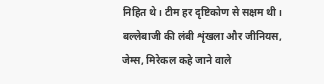निहित थे। टीम हर दृष्टिकोण से सक्षम थी।
बल्लेबाजी की लंबी शृंखला और जीनियस, जेम्स, मिरेकल कहे जाने वाले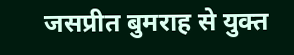जसप्रीत बुमराह से युक्त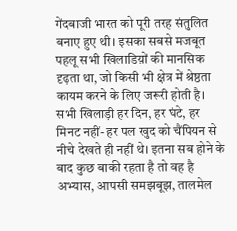गेंदबाजी भारत को पूरी तरह संतुलित बनाए हुए थी। इसका सबसे मजबूत पहलू सभी खिलाडिय़ों की मानसिक दृढ़ता था, जो किसी भी क्षेत्र में श्रेष्ठता कायम करने के लिए जरूरी होती है। सभी खिलाड़ी हर दिन, हर घंटे, हर मिनट नहीं- हर पल खुद को चैंपियन से नीचे देखते ही नहीं थे। इतना सब होने के बाद कुछ बाकी रहता है तो वह है अभ्यास, आपसी समझबूझ, तालमेल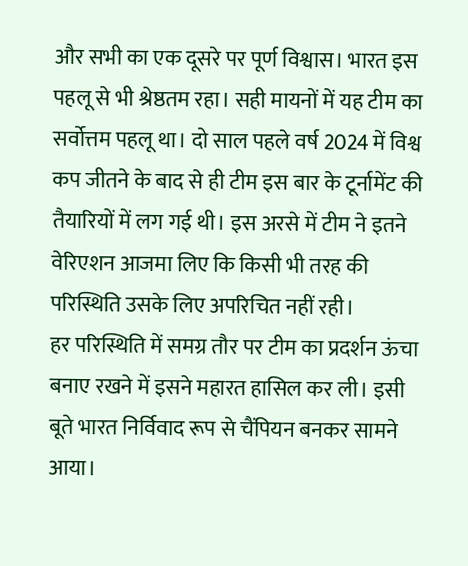और सभी का एक दूसरे पर पूर्ण विश्वास। भारत इस पहलू से भी श्रेष्ठतम रहा। सही मायनों में यह टीम का सर्वोत्तम पहलू था। दो साल पहले वर्ष 2024 में विश्व कप जीतने के बाद से ही टीम इस बार के टूर्नामेंट की तैयारियों में लग गई थी। इस अरसे में टीम ने इतने वेरिएशन आजमा लिए कि किसी भी तरह की परिस्थिति उसके लिए अपरिचित नहीं रही।
हर परिस्थिति में समग्र तौर पर टीम का प्रदर्शन ऊंचा बनाए रखने में इसने महारत हासिल कर ली। इसी बूते भारत निर्विवाद रूप से चैंपियन बनकर सामने आया।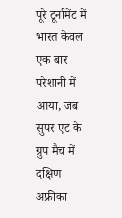पूरे टूर्नामेंट में भारत केवल एक बार परेशानी में आया, जब सुपर एट के ग्रुप मैच में दक्षिण अफ्रीका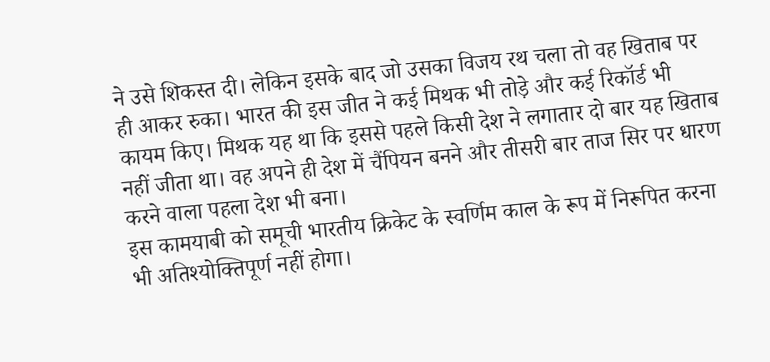ने उसे शिकस्त दी। लेकिन इसके बाद जो उसका विजय रथ चला तो वह खिताब पर ही आकर रुका। भारत की इस जीत ने कई मिथक भी तोड़े और कई रिकॉर्ड भी कायम किए। मिथक यह था कि इससे पहले किसी देश ने लगातार दो बार यह खिताब नहीं जीता था। वह अपने ही देश में चैंपियन बनने और तीसरी बार ताज सिर पर धारण करने वाला पहला देश भी बना।
इस कामयाबी को समूची भारतीय क्रिकेट के स्वर्णिम काल के रूप में निरूपित करना भी अतिश्योक्तिपूर्ण नहीं होगा।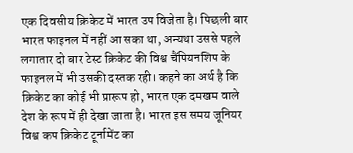एक दिवसीय क्रिकेट में भारत उप विजेता है। पिछली बार भारत फाइनल में नहीं आ सका था, अन्यथा उससे पहले लगातार दो बार टेस्ट क्रिकेट की विश्व चैंपियनशिप के फाइनल में भी उसकी दस्तक रही। कहने का अर्थ है कि क्रिकेट का कोई भी प्रारूप हो, भारत एक दमखम वाले देश के रूप में ही देखा जाता है। भारत इस समय जूनियर विश्व कप क्रिकेट टूर्नामेंट का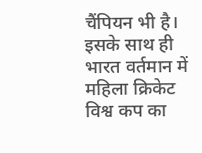चैंपियन भी है। इसके साथ ही भारत वर्तमान में महिला क्रिकेट विश्व कप का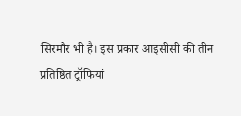सिरमौर भी है। इस प्रकार आइसीसी की तीन प्रतिष्ठित ट्रॉफियां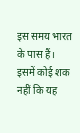इस समय भारत के पास हैं। इसमें कोई शक नहीं कि यह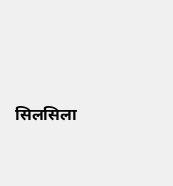सिलसिला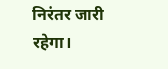निरंतर जारी रहेगा।